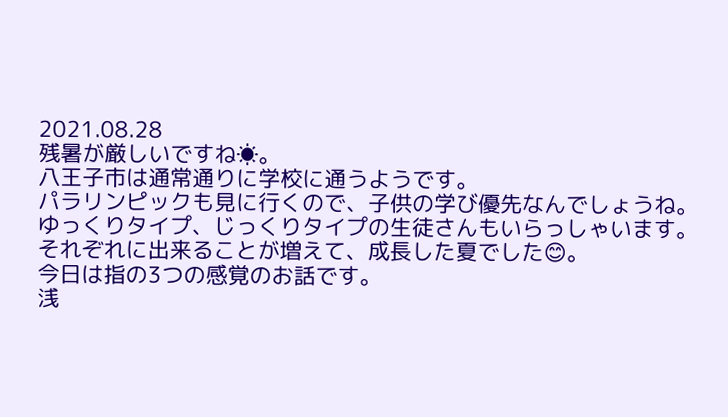2021.08.28
残暑が厳しいですね☀。
八王子市は通常通りに学校に通うようです。
パラリンピックも見に行くので、子供の学び優先なんでしょうね。
ゆっくりタイプ、じっくりタイプの生徒さんもいらっしゃいます。
それぞれに出来ることが増えて、成長した夏でした😊。
今日は指の3つの感覚のお話です。
浅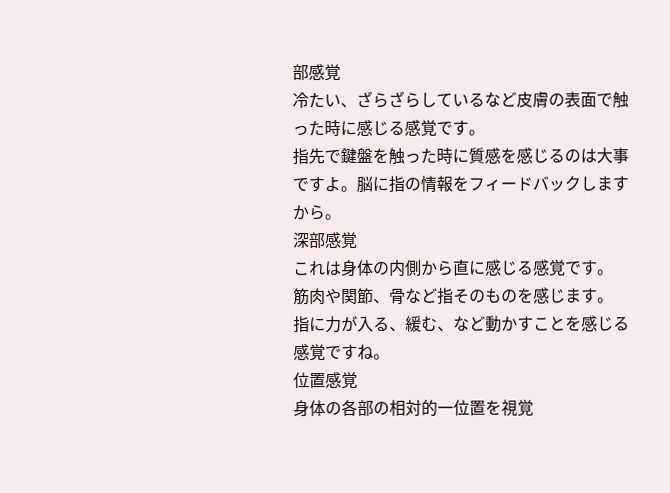部感覚
冷たい、ざらざらしているなど皮膚の表面で触った時に感じる感覚です。
指先で鍵盤を触った時に質感を感じるのは大事ですよ。脳に指の情報をフィードバックしますから。
深部感覚
これは身体の内側から直に感じる感覚です。
筋肉や関節、骨など指そのものを感じます。
指に力が入る、緩む、など動かすことを感じる感覚ですね。
位置感覚
身体の各部の相対的一位置を視覚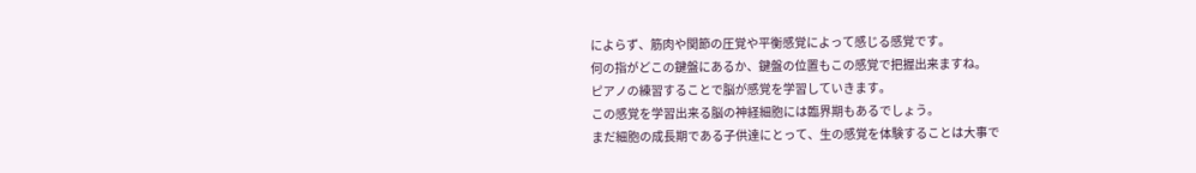によらず、筋肉や関節の圧覚や平衡感覚によって感じる感覚です。
何の指がどこの鍵盤にあるか、鍵盤の位置もこの感覚で把握出来ますね。
ピアノの練習することで脳が感覚を学習していきます。
この感覚を学習出来る脳の神経細胞には臨界期もあるでしょう。
まだ細胞の成長期である子供達にとって、生の感覚を体験することは大事で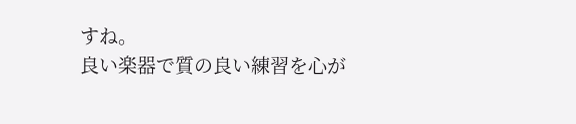すね。
良い楽器で質の良い練習を心が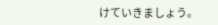けていきましょう。